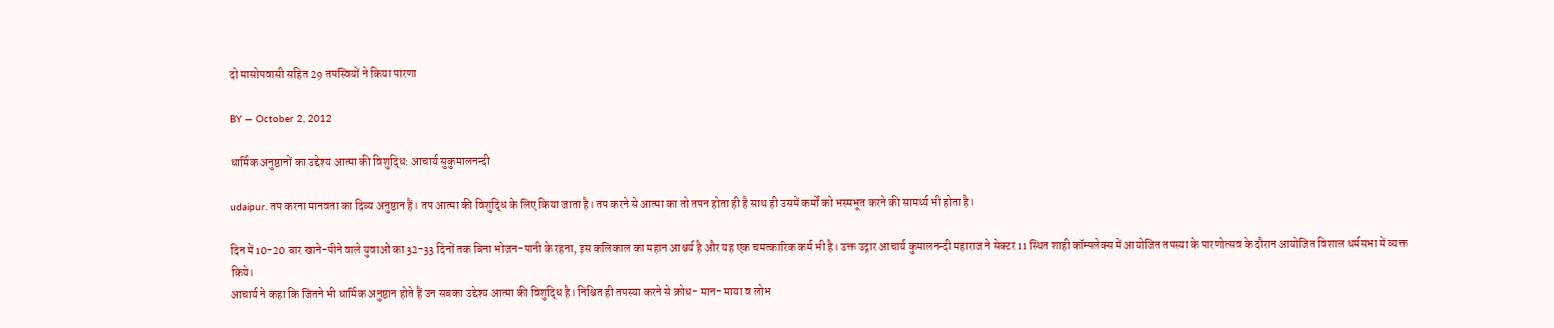दो मासोपवासी सहित 29 तपस्वियों ने किया पारणा

BY — October 2, 2012

धार्मिक अनुष्ठानों का उद्देश्य आत्मा की विशुद्धि: आचार्य सुकुमालनन्दी

udaipur. तप करना मानवता का दिव्य अनुष्ठान हैं। तप आत्मा की विशुद्धि के लिए किया जाता है। तप करने से आत्मा का तो तपन होता ही है साथ ही उसमें कर्मों को भस्मभूत करने की सामर्थ्‍य भी होता है।

दिन में 10-20 बार खाने-पीने वाले युवाओं का 32-33 दिनों तक बिना भोजन-पानी के रहना, इस कलिकाल का महान आश्चर्य है और यह एक चमत्कारिक कर्म भी है। उक्त उद्गार आचार्य कुमालनन्दी महाराज ने सेक्टर 11 स्थित शाही कॉम्पलेक्स में आयोजित तपस्या के पारणोत्सव के दौरान आयोजित विशाल धर्मसभा में व्यक्त किये।
आचार्य ने कहा कि जितने भी धार्मिक अनुष्ठान होते हैं उन सबका उद्देश्य आत्मा की विशुद्धि है। निश्चित ही तपस्या करने से क्रोध- मान- माया व लोभ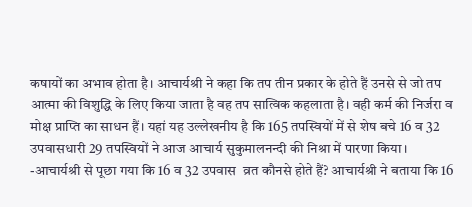कषायों का अभाव होता है। आचार्यश्री ने कहा कि तप तीन प्रकार के होते हैं उनसे से जो तप आत्मा की विशुद्धि के लिए किया जाता है वह तप सात्विक कहलाता है। वही कर्म की निर्जरा व मोक्ष प्राप्ति का साधन हैं। यहां यह उल्लेखनीय है कि 165 तपस्वियों में से शेष बचे 16 व 32 उपवासधारी 29 तपस्वियों ने आज आचार्य सुकुमालनन्दी की निश्रा में पारणा किया।
-आचार्यश्री से पूछा गया कि 16 व 32 उपवास  व्रत कौनसे होते हैं? आचार्यश्री ने बताया कि 16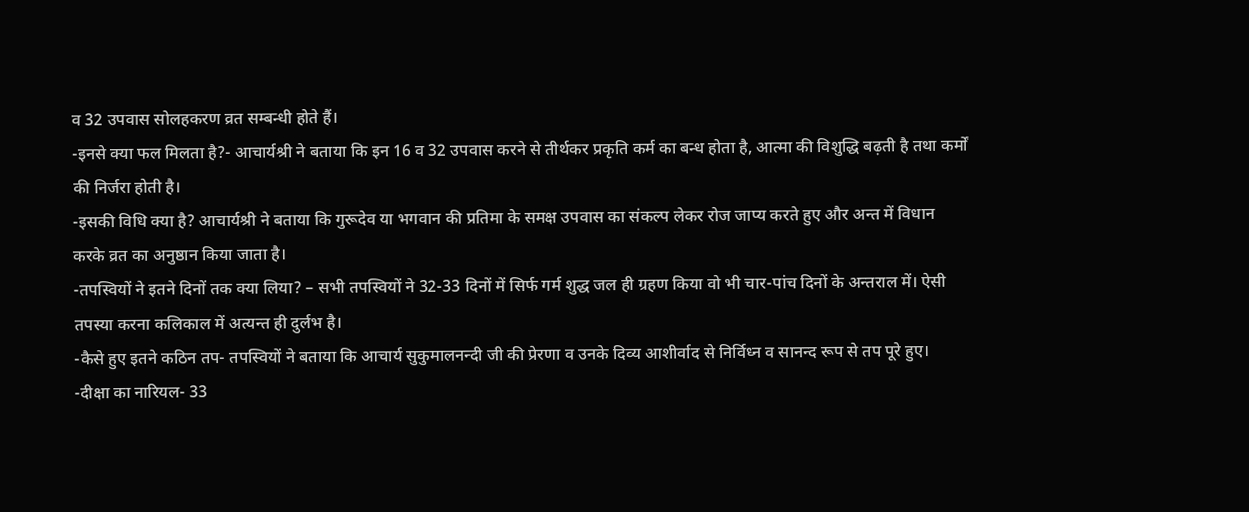व 32 उपवास सोलहकरण व्रत सम्बन्धी होते हैं।
-इनसे क्या फल मिलता है?- आचार्यश्री ने बताया कि इन 16 व 32 उपवास करने से तीर्थकर प्रकृति कर्म का बन्ध होता है, आत्मा की विशुद्धि बढ़ती है तथा कर्मों  की निर्जरा होती है।
-इसकी विधि क्या है? आचार्यश्री ने बताया कि गुरूदेव या भगवान की प्रतिमा के समक्ष उपवास का संकल्प लेकर रोज जाप्य करते हुए और अन्त में विधान करके व्रत का अनुष्ठान किया जाता है।
-तपस्वियों ने इतने दिनों तक क्या लिया? – सभी तपस्वियों ने 32-33 दिनों में सिर्फ गर्म शुद्ध जल ही ग्रहण किया वो भी चार-पांच दिनों के अन्तराल में। ऐसी तपस्या करना कलिकाल में अत्यन्त ही दुर्लभ है।
-कैसे हुए इतने कठिन तप- तपस्वियों ने बताया कि आचार्य सुकुमालनन्दी जी की प्रेरणा व उनके दिव्य आशीर्वाद से निर्विध्न व सानन्द रूप से तप पूरे हुए।
-दीक्षा का नारियल- 33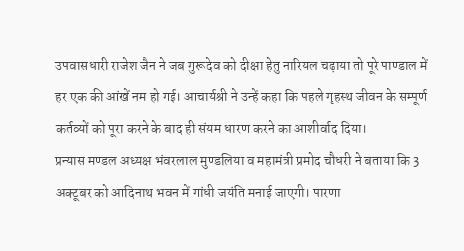उपवासधारी राजेश जैन ने जब गुरूदेव को दीक्षा हेतु नारियल चढ़ाया तो पूरे पाण्डाल में हर एक की आंखें नम हो गई। आचार्यश्री ने उन्हें कहा कि पहले गृहस्थ जीवन के सम्पूर्ण कर्तव्यों को पूरा करने के बाद ही संयम धारण करने का आशीर्वाद दिया।
प्रन्यास मण्डल अध्यक्ष भंवरलाल मुण्डलिया व महामंत्री प्रमोद चौधरी ने बताया कि 3 अक्टूबर को आदिनाथ भवन में गांधी जयंति मनाई जाएगी। पारणा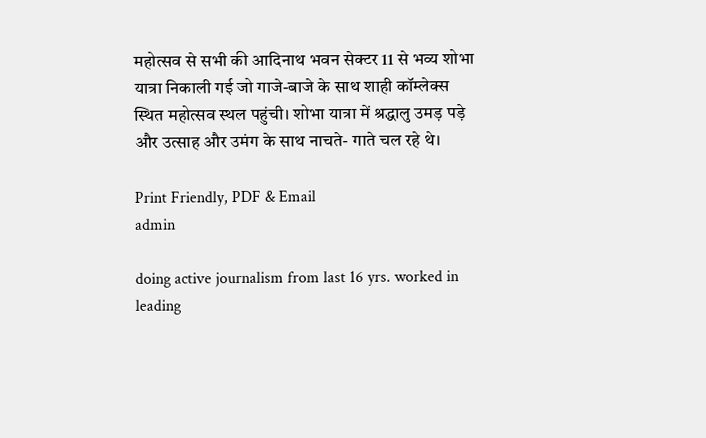महोत्सव से सभी की आदिनाथ भवन सेक्टर 11 से भव्य शोभा यात्रा निकाली गई जो गाजे-बाजे के साथ शाही कॉम्लेक्स स्थित महोत्सव स्थल पहुंची। शोभा यात्रा में श्रद्धालु उमड़ पड़े और उत्साह और उमंग के साथ नाचते- गाते चल रहे थे।

Print Friendly, PDF & Email
admin

doing active journalism from last 16 yrs. worked in leading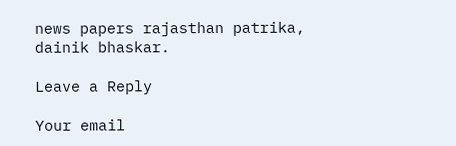news papers rajasthan patrika, dainik bhaskar.

Leave a Reply

Your email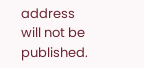address will not be published.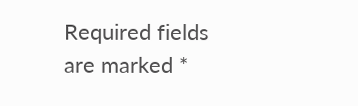Required fields are marked *